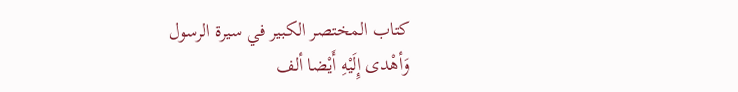كتاب المختصر الكبير في سيرة الرسول
وَأهْدى إِلَيْهِ أَيْضا ألف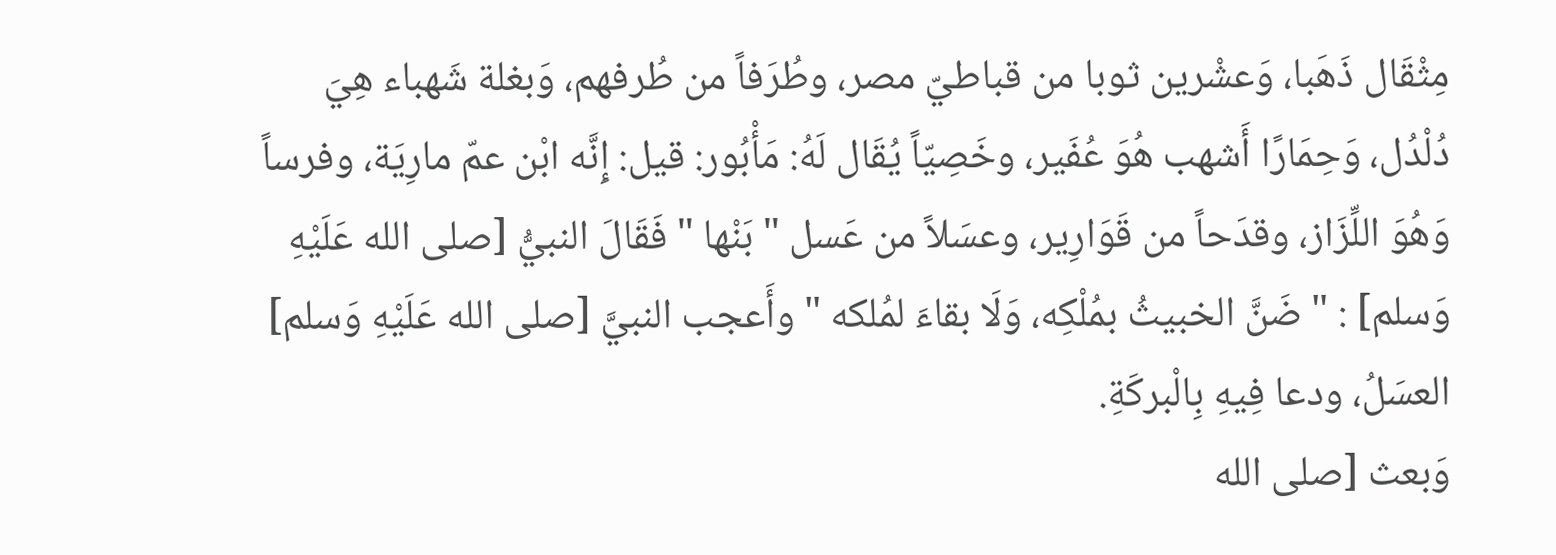مِثْقَال ذَهَبا، وَعشْرين ثوبا من قباطيّ مصر، وطُرَفاً من طُرفهم، وَبغلة شَهباء هِيَ دُلْدُل، وَحِمَارًا أَشهب هُوَ عُفَير، وخَصِيّاً يُقَال لَهُ: مَأْبُور: قيل: إِنَّه ابْن عمّ مارِيَة، وفرساً وَهُوَ اللِّزَاز، وقدَحاً من قَوَارِير، وعسَلاً من عَسل " بَنْها " فَقَالَ النبيُّ [صلى الله عَلَيْهِ وَسلم] : " ضَنَّ الخبيثُ بمُلْكِه، وَلَا بقاءَ لمُلكه " وأَعجب النبيَّ [صلى الله عَلَيْهِ وَسلم] العسَلُ، ودعا فِيهِ بِالْبركَةِ.
وَبعث [صلى الله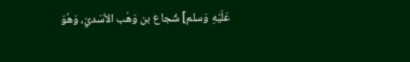عَلَيْهِ وَسلم] شُجاع بن وَهْب الأسَديّ، وَهُوَ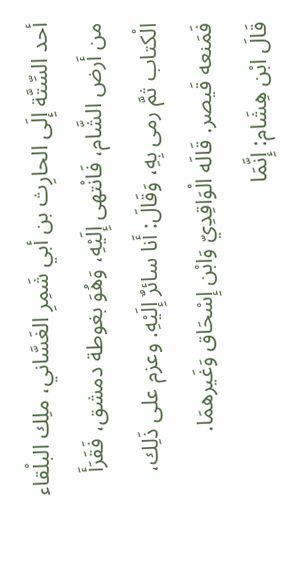أحد السِّتَّة إِلَى الحارِث بن أبي شَمِرِ الغَسَّاني، ملِك البلْقاء من أَرض الشَّام، فَانْتهى إِلَيْهِ، وَهُوَ بغوطة دمشق، فَقَرَأَ الْكتاب ثمَّ رمى بِهِ، وَقَالَ: أَنا سائرٌ إِلَيْهِ. وعزم على ذَلِك، فَمَنعه قَيصر. قَالَه الْوَاقِدِيّ وَابْن إِسْحَاق وَغَيرهمَا.
قَالَ ابْن هِشَام: إِنَّمَا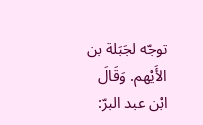توجّه لجَبَلة بن الأَيْهم. وَقَالَ ابْن عبد البرّ: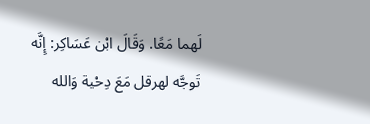لَهما مَعًا. وَقَالَ ابْن عَسَاكِر: إِنَّه تَوجَّه لهرقل مَعَ دِحْية وَالله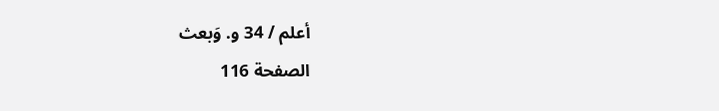أعلم / 34 و. وَبعث
الصفحة 116